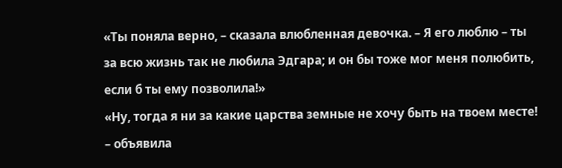«Ты поняла верно, – сказала влюбленная девочка. – Я его люблю – ты за всю жизнь так не любила Эдгара; и он бы тоже мог меня полюбить, если б ты ему позволила!»
«Ну, тогда я ни за какие царства земные не хочу быть на твоем месте! – объявила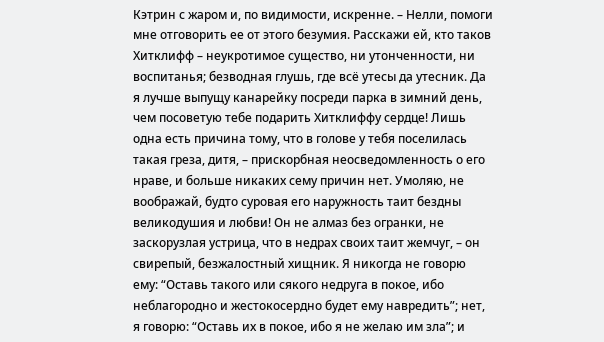Кэтрин с жаром и, по видимости, искренне. – Нелли, помоги мне отговорить ее от этого безумия. Расскажи ей, кто таков Хитклифф – неукротимое существо, ни утонченности, ни воспитанья; безводная глушь, где всё утесы да утесник. Да я лучше выпущу канарейку посреди парка в зимний день, чем посоветую тебе подарить Хитклиффу сердце! Лишь одна есть причина тому, что в голове у тебя поселилась такая греза, дитя, – прискорбная неосведомленность о его нраве, и больше никаких сему причин нет. Умоляю, не воображай, будто суровая его наружность таит бездны великодушия и любви! Он не алмаз без огранки, не заскорузлая устрица, что в недрах своих таит жемчуг, – он свирепый, безжалостный хищник. Я никогда не говорю ему: “Оставь такого или сякого недруга в покое, ибо неблагородно и жестокосердно будет ему навредить”; нет, я говорю: “Оставь их в покое, ибо я не желаю им зла”; и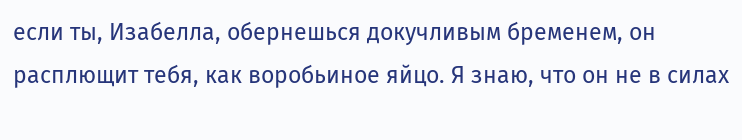если ты, Изабелла, обернешься докучливым бременем, он расплющит тебя, как воробьиное яйцо. Я знаю, что он не в силах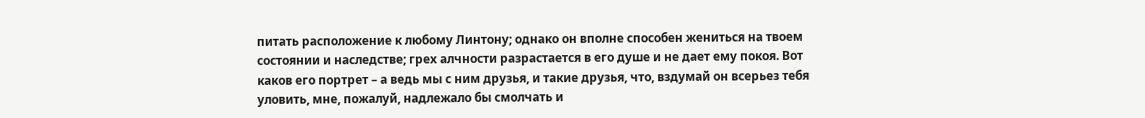питать расположение к любому Линтону; однако он вполне способен жениться на твоем состоянии и наследстве; грех алчности разрастается в его душе и не дает ему покоя. Вот каков его портрет – а ведь мы с ним друзья, и такие друзья, что, вздумай он всерьез тебя уловить, мне, пожалуй, надлежало бы смолчать и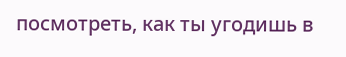посмотреть, как ты угодишь в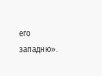его западню».